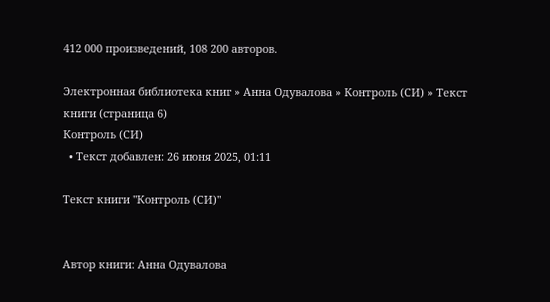412 000 произведений, 108 200 авторов.

Электронная библиотека книг » Анна Одувалова » Контроль (СИ) » Текст книги (страница 6)
Контроль (СИ)
  • Текст добавлен: 26 июня 2025, 01:11

Текст книги "Контроль (СИ)"


Автор книги: Анна Одувалова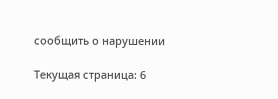сообщить о нарушении

Текущая страница: 6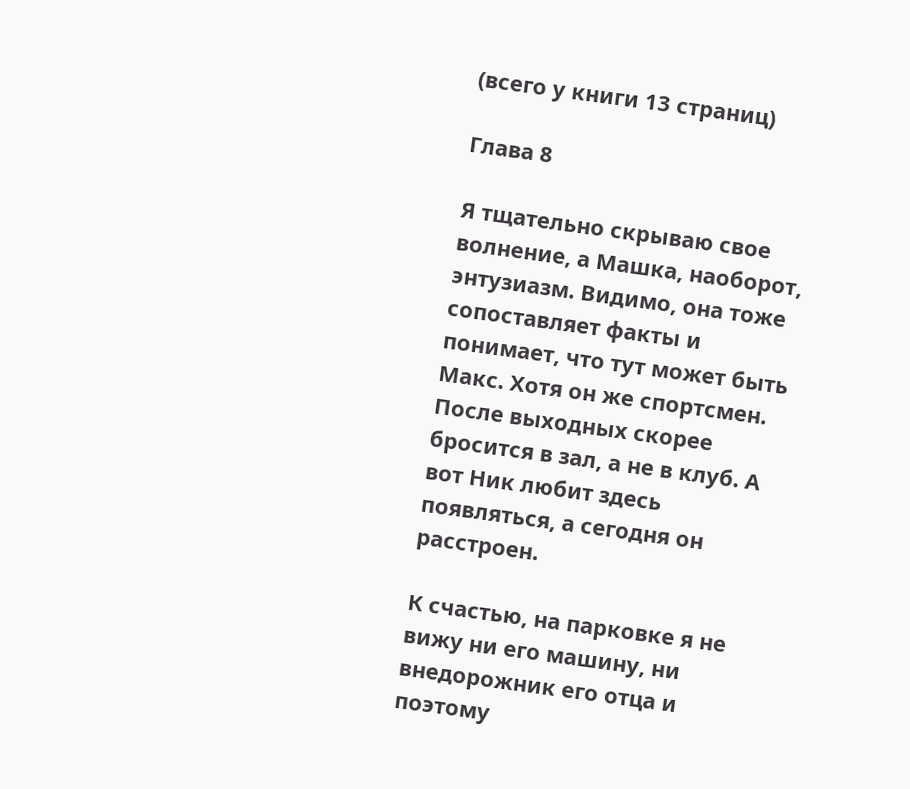(всего у книги 13 страниц)

Глава 8

Я тщательно скрываю свое волнение, а Машка, наоборот, энтузиазм. Видимо, она тоже сопоставляет факты и понимает, что тут может быть Макс. Хотя он же спортсмен. После выходных скорее бросится в зал, а не в клуб. А вот Ник любит здесь появляться, а сегодня он расстроен.

К счастью, на парковке я не вижу ни его машину, ни внедорожник его отца и поэтому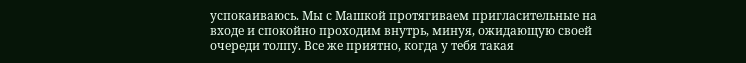успокаиваюсь. Мы с Машкой протягиваем пригласительные на входе и спокойно проходим внутрь, минуя, ожидающую своей очереди толпу. Все же приятно, когда у тебя такая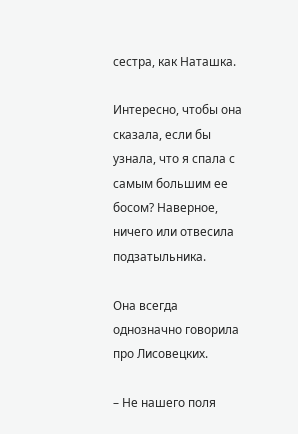сестра, как Наташка.

Интересно, чтобы она сказала, если бы узнала, что я спала с самым большим ее босом? Наверное, ничего или отвесила подзатыльника.

Она всегда однозначно говорила про Лисовецких.

– Не нашего поля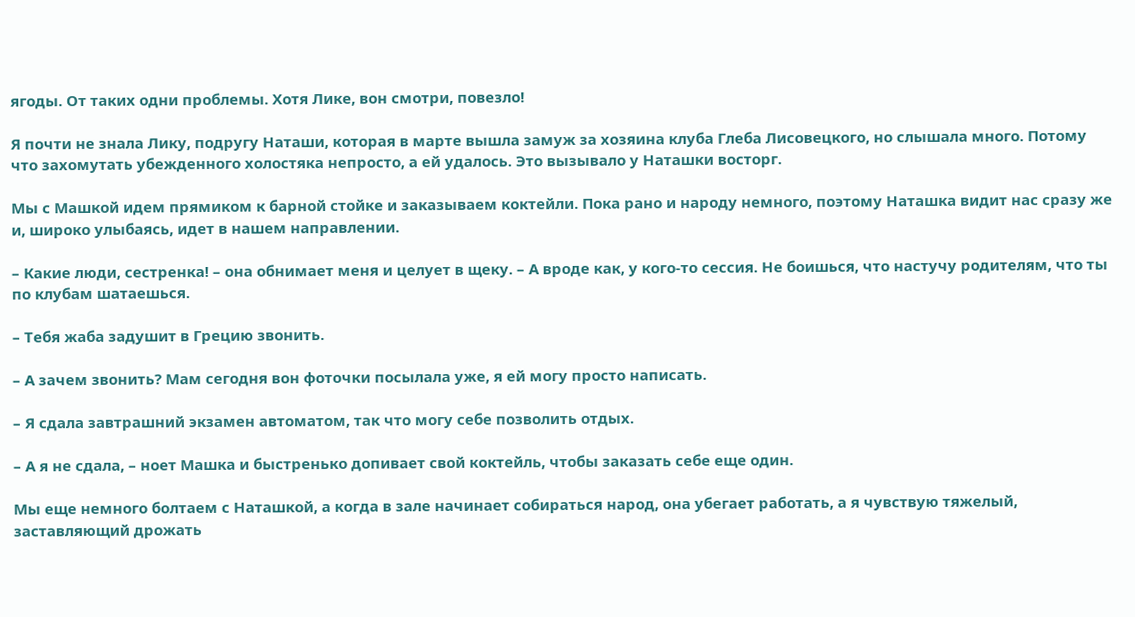ягоды. От таких одни проблемы. Хотя Лике, вон смотри, повезло!

Я почти не знала Лику, подругу Наташи, которая в марте вышла замуж за хозяина клуба Глеба Лисовецкого, но слышала много. Потому что захомутать убежденного холостяка непросто, а ей удалось. Это вызывало у Наташки восторг.

Мы с Машкой идем прямиком к барной стойке и заказываем коктейли. Пока рано и народу немного, поэтому Наташка видит нас сразу же и, широко улыбаясь, идет в нашем направлении.

– Какие люди, сестренка! – она обнимает меня и целует в щеку. – А вроде как, у кого-то сессия. Не боишься, что настучу родителям, что ты по клубам шатаешься.

– Тебя жаба задушит в Грецию звонить.

– А зачем звонить? Мам сегодня вон фоточки посылала уже, я ей могу просто написать.

– Я сдала завтрашний экзамен автоматом, так что могу себе позволить отдых.

– А я не сдала, – ноет Машка и быстренько допивает свой коктейль, чтобы заказать себе еще один.

Мы еще немного болтаем с Наташкой, а когда в зале начинает собираться народ, она убегает работать, а я чувствую тяжелый, заставляющий дрожать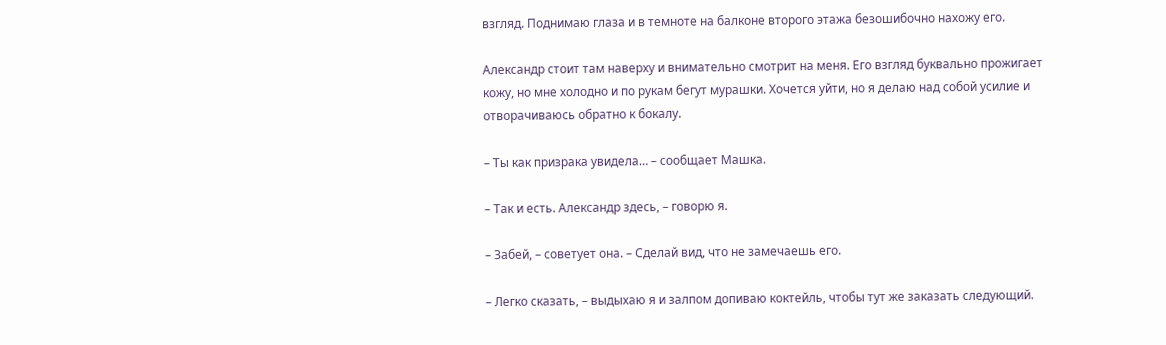взгляд. Поднимаю глаза и в темноте на балконе второго этажа безошибочно нахожу его.

Александр стоит там наверху и внимательно смотрит на меня. Его взгляд буквально прожигает кожу, но мне холодно и по рукам бегут мурашки. Хочется уйти, но я делаю над собой усилие и отворачиваюсь обратно к бокалу.

– Ты как призрака увидела… – сообщает Машка.

– Так и есть. Александр здесь, – говорю я.

– Забей, – советует она. – Сделай вид, что не замечаешь его.

– Легко сказать, – выдыхаю я и залпом допиваю коктейль, чтобы тут же заказать следующий.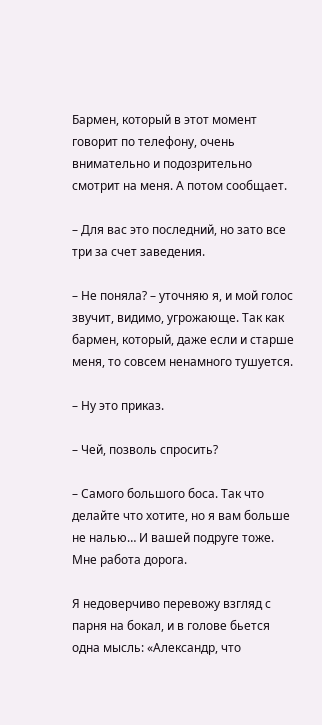Бармен, который в этот момент говорит по телефону, очень внимательно и подозрительно смотрит на меня. А потом сообщает.

– Для вас это последний, но зато все три за счет заведения.

– Не поняла? – уточняю я, и мой голос звучит, видимо, угрожающе. Так как бармен, который, даже если и старше меня, то совсем ненамного тушуется.

– Ну это приказ.

– Чей, позволь спросить?

– Самого большого боса. Так что делайте что хотите, но я вам больше не налью… И вашей подруге тоже. Мне работа дорога.

Я недоверчиво перевожу взгляд с парня на бокал, и в голове бьется одна мысль: «Александр, что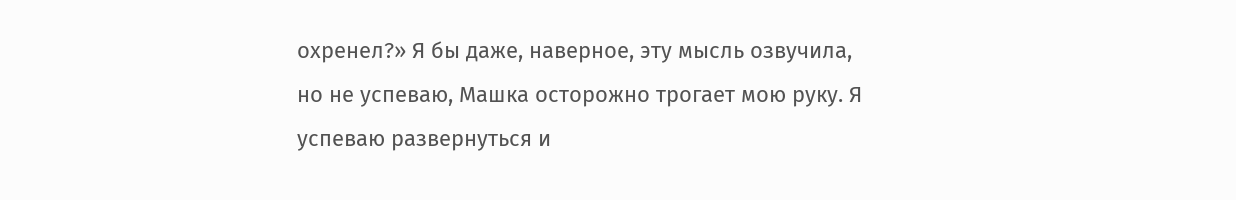охренел?» Я бы даже, наверное, эту мысль озвучила, но не успеваю, Машка осторожно трогает мою руку. Я успеваю развернуться и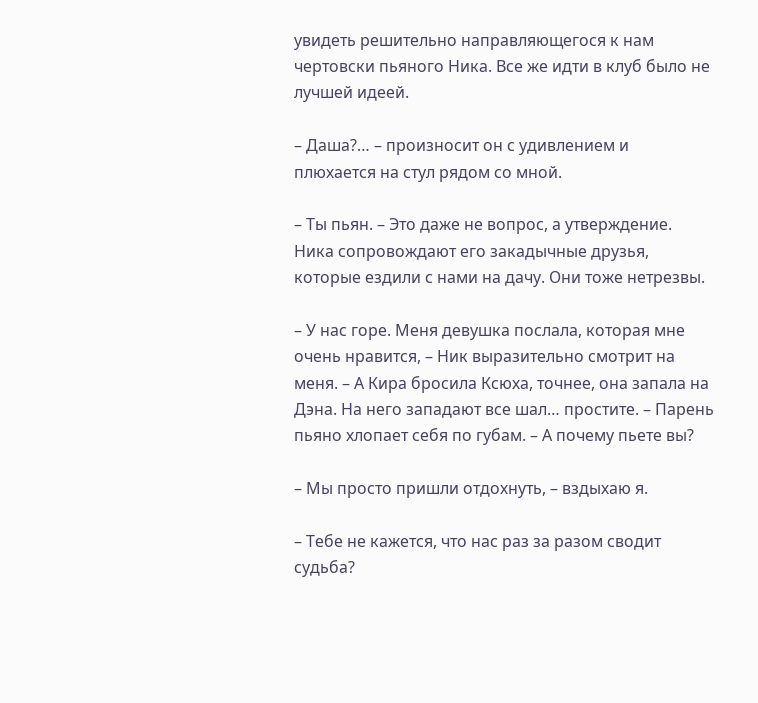увидеть решительно направляющегося к нам чертовски пьяного Ника. Все же идти в клуб было не лучшей идеей.

– Даша?… – произносит он с удивлением и плюхается на стул рядом со мной.

– Ты пьян. – Это даже не вопрос, а утверждение. Ника сопровождают его закадычные друзья, которые ездили с нами на дачу. Они тоже нетрезвы.

– У нас горе. Меня девушка послала, которая мне очень нравится, – Ник выразительно смотрит на меня. – А Кира бросила Ксюха, точнее, она запала на Дэна. На него западают все шал… простите. – Парень пьяно хлопает себя по губам. – А почему пьете вы?

– Мы просто пришли отдохнуть, – вздыхаю я.

– Тебе не кажется, что нас раз за разом сводит судьба?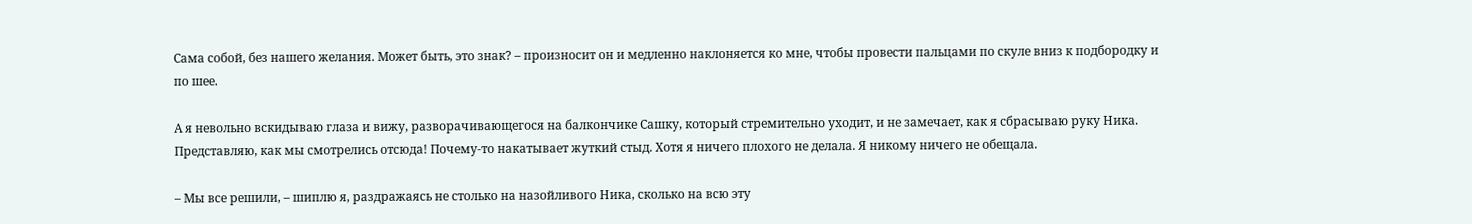Сама собой, без нашего желания. Может быть, это знак? – произносит он и медленно наклоняется ко мне, чтобы провести пальцами по скуле вниз к подбородку и по шее.

А я невольно вскидываю глаза и вижу, разворачивающегося на балкончике Сашку, который стремительно уходит, и не замечает, как я сбрасываю руку Ника. Представляю, как мы смотрелись отсюда! Почему-то накатывает жуткий стыд. Хотя я ничего плохого не делала. Я никому ничего не обещала.

– Мы все решили, – шиплю я, раздражаясь не столько на назойливого Ника, сколько на всю эту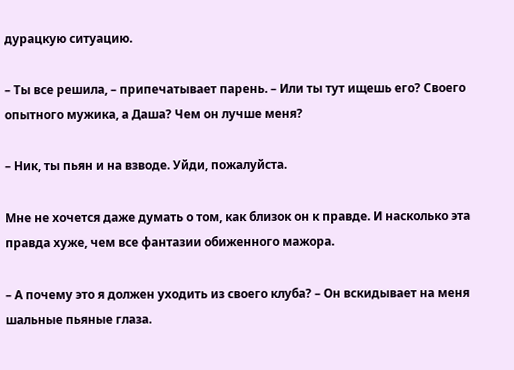дурацкую ситуацию.

– Ты все решила, – припечатывает парень. – Или ты тут ищешь его? Своего опытного мужика, а Даша? Чем он лучше меня?

– Ник, ты пьян и на взводе. Уйди, пожалуйста.

Мне не хочется даже думать о том, как близок он к правде. И насколько эта правда хуже, чем все фантазии обиженного мажора.

– А почему это я должен уходить из своего клуба? – Он вскидывает на меня шальные пьяные глаза.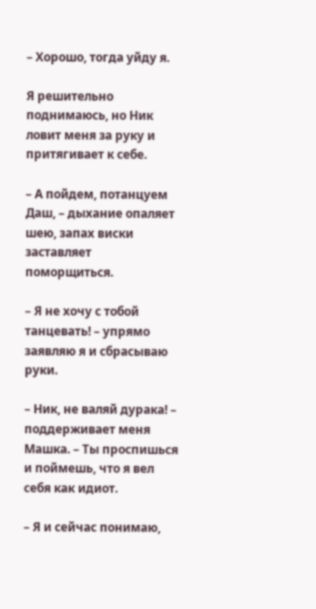– Хорошо, тогда уйду я.

Я решительно поднимаюсь, но Ник ловит меня за руку и притягивает к себе.

– А пойдем, потанцуем Даш, – дыхание опаляет шею, запах виски заставляет поморщиться.

– Я не хочу с тобой танцевать! – упрямо заявляю я и сбрасываю руки.

– Ник, не валяй дурака! – поддерживает меня Машка. – Ты проспишься и поймешь, что я вел себя как идиот.

– Я и сейчас понимаю,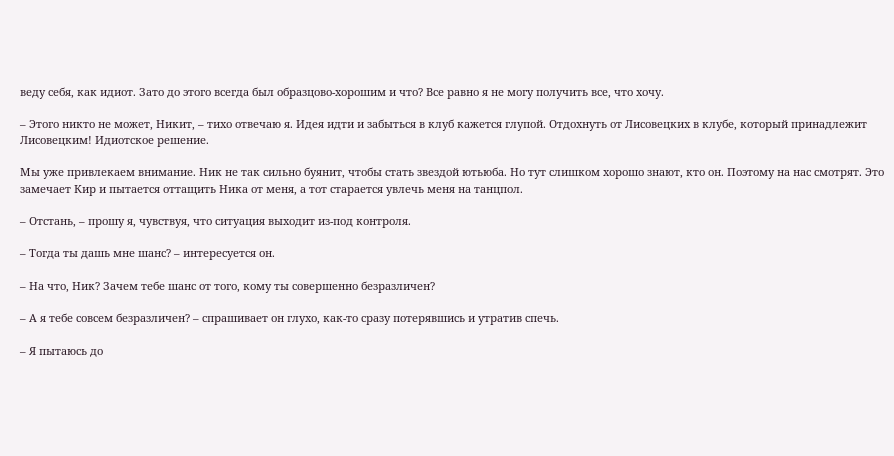веду себя, как идиот. Зато до этого всегда был образцово-хорошим и что? Все равно я не могу получить все, что хочу.

– Этого никто не может, Никит, – тихо отвечаю я. Идея идти и забыться в клуб кажется глупой. Отдохнуть от Лисовецких в клубе, который принадлежит Лисовецким! Идиотское решение.

Мы уже привлекаем внимание. Ник не так сильно буянит, чтобы стать звездой ютьюба. Но тут слишком хорошо знают, кто он. Поэтому на нас смотрят. Это замечает Кир и пытается оттащить Ника от меня, а тот старается увлечь меня на танцпол.

– Отстань, – прошу я, чувствуя, что ситуация выходит из-под контроля.

– Тогда ты дашь мне шанс? – интересуется он.

– На что, Ник? Зачем тебе шанс от того, кому ты совершенно безразличен?

– А я тебе совсем безразличен? – спрашивает он глухо, как-то сразу потерявшись и утратив спечь.

– Я пытаюсь до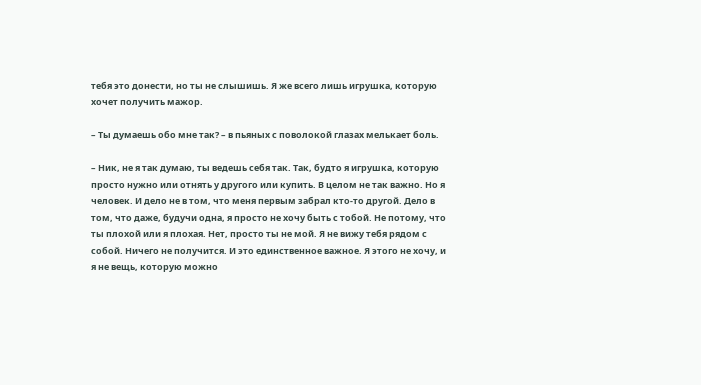тебя это донести, но ты не слышишь. Я же всего лишь игрушка, которую хочет получить мажор.

– Ты думаешь обо мне так? – в пьяных с поволокой глазах мелькает боль.

– Ник, не я так думаю, ты ведешь себя так. Так, будто я игрушка, которую просто нужно или отнять у другого или купить. В целом не так важно. Но я человек. И дело не в том, что меня первым забрал кто-то другой. Дело в том, что даже, будучи одна, я просто не хочу быть с тобой. Не потому, что ты плохой или я плохая. Нет, просто ты не мой. Я не вижу тебя рядом с собой. Ничего не получится. И это единственное важное. Я этого не хочу, и я не вещь, которую можно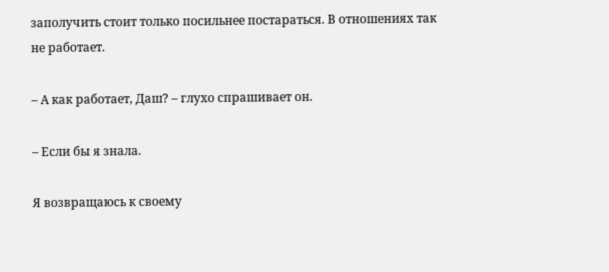заполучить стоит только посильнее постараться. В отношениях так не работает.

– А как работает, Даш? – глухо спрашивает он.

– Если бы я знала.

Я возвращаюсь к своему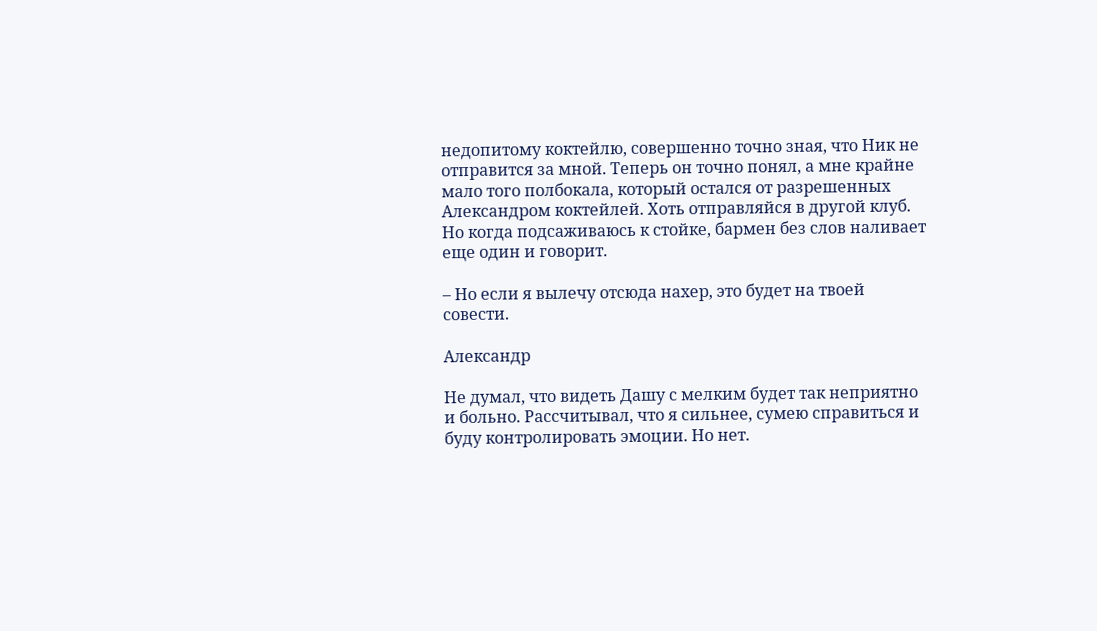недопитому коктейлю, совершенно точно зная, что Ник не отправится за мной. Теперь он точно понял, а мне крайне мало того полбокала, который остался от разрешенных Александром коктейлей. Хоть отправляйся в другой клуб. Но когда подсаживаюсь к стойке, бармен без слов наливает еще один и говорит.

– Но если я вылечу отсюда нахер, это будет на твоей совести.

Александр

Не думал, что видеть Дашу с мелким будет так неприятно и больно. Рассчитывал, что я сильнее, сумею справиться и буду контролировать эмоции. Но нет.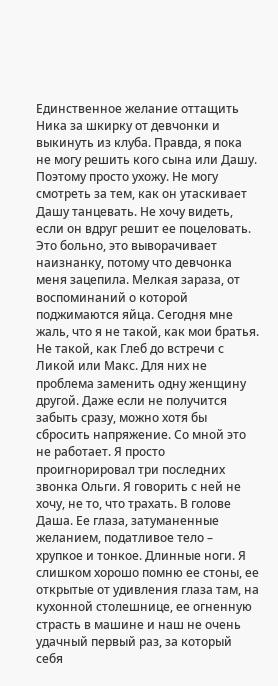Единственное желание оттащить Ника за шкирку от девчонки и выкинуть из клуба. Правда, я пока не могу решить кого сына или Дашу. Поэтому просто ухожу. Не могу смотреть за тем, как он утаскивает Дашу танцевать. Не хочу видеть, если он вдруг решит ее поцеловать. Это больно, это выворачивает наизнанку, потому что девчонка меня зацепила. Мелкая зараза, от воспоминаний о которой поджимаются яйца. Сегодня мне жаль, что я не такой, как мои братья. Не такой, как Глеб до встречи с Ликой или Макс. Для них не проблема заменить одну женщину другой. Даже если не получится забыть сразу, можно хотя бы сбросить напряжение. Со мной это не работает. Я просто проигнорировал три последних звонка Ольги. Я говорить с ней не хочу, не то, что трахать. В голове Даша. Ее глаза, затуманенные желанием, податливое тело – хрупкое и тонкое. Длинные ноги. Я слишком хорошо помню ее стоны, ее открытые от удивления глаза там, на кухонной столешнице, ее огненную страсть в машине и наш не очень удачный первый раз, за который себя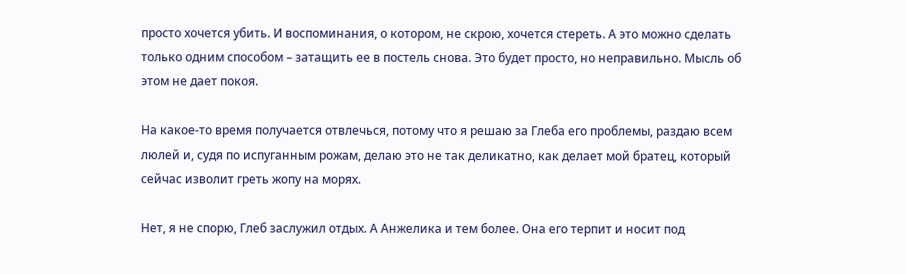просто хочется убить. И воспоминания, о котором, не скрою, хочется стереть. А это можно сделать только одним способом – затащить ее в постель снова. Это будет просто, но неправильно. Мысль об этом не дает покоя.

На какое-то время получается отвлечься, потому что я решаю за Глеба его проблемы, раздаю всем люлей и, судя по испуганным рожам, делаю это не так деликатно, как делает мой братец, который сейчас изволит греть жопу на морях.

Нет, я не спорю, Глеб заслужил отдых. А Анжелика и тем более. Она его терпит и носит под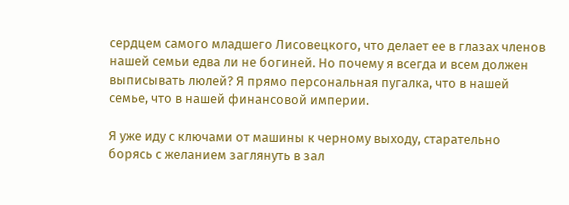сердцем самого младшего Лисовецкого, что делает ее в глазах членов нашей семьи едва ли не богиней. Но почему я всегда и всем должен выписывать люлей? Я прямо персональная пугалка, что в нашей семье, что в нашей финансовой империи.

Я уже иду с ключами от машины к черному выходу, старательно борясь с желанием заглянуть в зал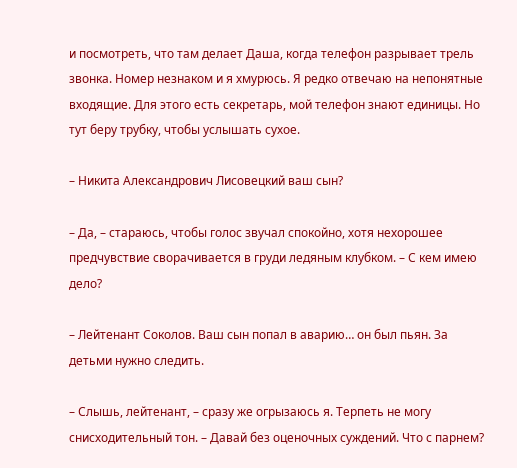и посмотреть, что там делает Даша, когда телефон разрывает трель звонка. Номер незнаком и я хмурюсь. Я редко отвечаю на непонятные входящие. Для этого есть секретарь, мой телефон знают единицы. Но тут беру трубку, чтобы услышать сухое.

– Никита Александрович Лисовецкий ваш сын?

– Да, – стараюсь, чтобы голос звучал спокойно, хотя нехорошее предчувствие сворачивается в груди ледяным клубком. – С кем имею дело?

– Лейтенант Соколов. Ваш сын попал в аварию… он был пьян. За детьми нужно следить.

– Слышь, лейтенант, – сразу же огрызаюсь я. Терпеть не могу снисходительный тон. – Давай без оценочных суждений. Что с парнем?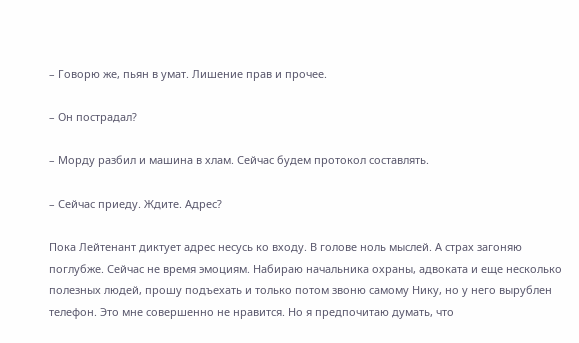– Говорю же, пьян в умат. Лишение прав и прочее.

– Он пострадал?

– Морду разбил и машина в хлам. Сейчас будем протокол составлять.

– Сейчас приеду. Ждите. Адрес?

Пока Лейтенант диктует адрес несусь ко входу. В голове ноль мыслей. А страх загоняю поглубже. Сейчас не время эмоциям. Набираю начальника охраны, адвоката и еще несколько полезных людей, прошу подъехать и только потом звоню самому Нику, но у него вырублен телефон. Это мне совершенно не нравится. Но я предпочитаю думать, что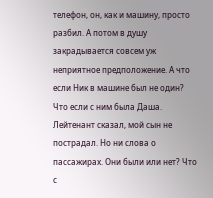телефон, он, как и машину, просто разбил. А потом в душу закрадывается совсем уж неприятное предположение. А что если Ник в машине был не один? Что если с ним была Даша. Лейтенант сказал, мой сын не пострадал. Но ни слова о пассажирах. Они были или нет? Что с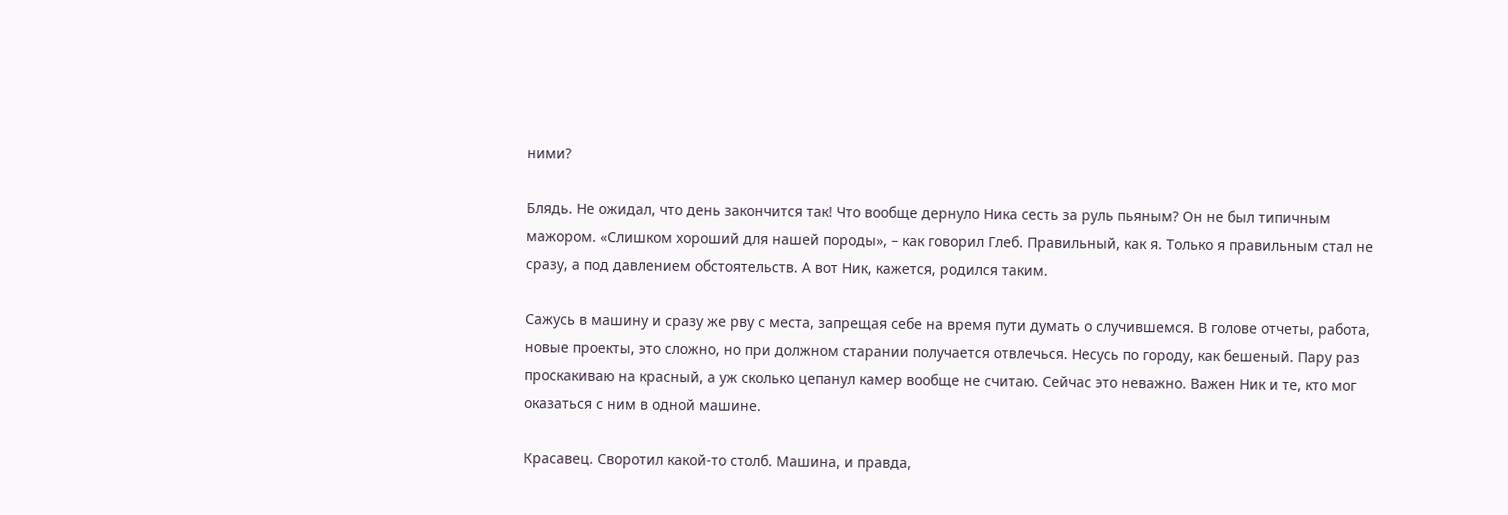ними?

Блядь. Не ожидал, что день закончится так! Что вообще дернуло Ника сесть за руль пьяным? Он не был типичным мажором. «Слишком хороший для нашей породы», – как говорил Глеб. Правильный, как я. Только я правильным стал не сразу, а под давлением обстоятельств. А вот Ник, кажется, родился таким.

Сажусь в машину и сразу же рву с места, запрещая себе на время пути думать о случившемся. В голове отчеты, работа, новые проекты, это сложно, но при должном старании получается отвлечься. Несусь по городу, как бешеный. Пару раз проскакиваю на красный, а уж сколько цепанул камер вообще не считаю. Сейчас это неважно. Важен Ник и те, кто мог оказаться с ним в одной машине.

Красавец. Своротил какой-то столб. Машина, и правда,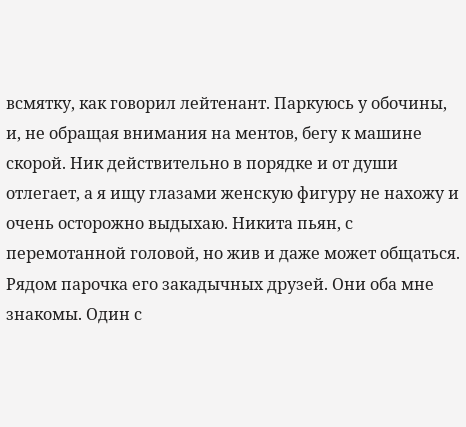всмятку, как говорил лейтенант. Паркуюсь у обочины, и, не обращая внимания на ментов, бегу к машине скорой. Ник действительно в порядке и от души отлегает, а я ищу глазами женскую фигуру не нахожу и очень осторожно выдыхаю. Никита пьян, с перемотанной головой, но жив и даже может общаться. Рядом парочка его закадычных друзей. Они оба мне знакомы. Один с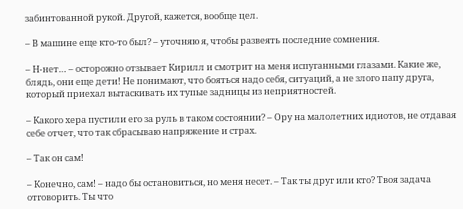забинтованной рукой. Другой, кажется, вообще цел.

– В машине еще кто-то был? – уточняю я, чтобы развеять последние сомнения.

– Н-нет… – осторожно отзывает Кирилл и смотрит на меня испуганными глазами. Какие же, блядь, они еще дети! Не понимают, что бояться надо себя, ситуаций, а не злого папу друга, который приехал вытаскивать их тупые задницы из неприятностей.

– Какого хера пустили его за руль в таком состоянии? – Ору на малолетних идиотов, не отдавая себе отчет, что так сбрасываю напряжение и страх.

– Так он сам!

– Конечно, сам! – надо бы остановиться, но меня несет. – Так ты друг или кто? Твоя задача отговорить. Ты что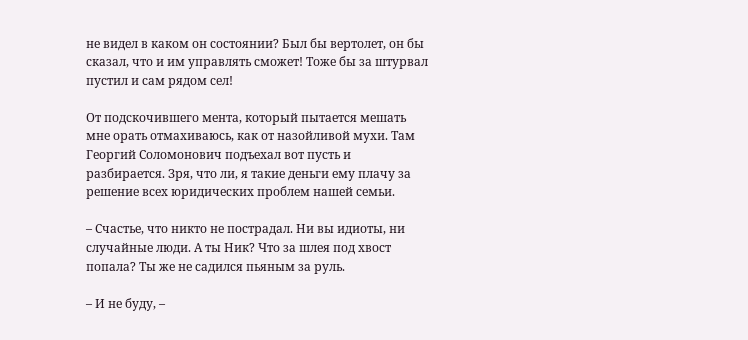не видел в каком он состоянии? Был бы вертолет, он бы сказал, что и им управлять сможет! Тоже бы за штурвал пустил и сам рядом сел!

От подскочившего мента, который пытается мешать мне орать отмахиваюсь, как от назойливой мухи. Там Георгий Соломонович подъехал вот пусть и разбирается. Зря, что ли, я такие деньги ему плачу за решение всех юридических проблем нашей семьи.

– Счастье, что никто не пострадал. Ни вы идиоты, ни случайные люди. А ты Ник? Что за шлея под хвост попала? Ты же не садился пьяным за руль.

– И не буду, –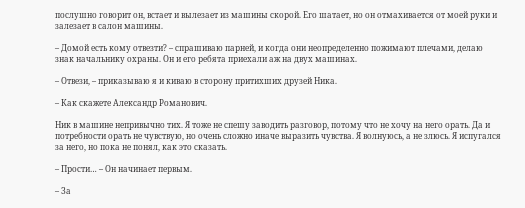послушно говорит он, встает и вылезает из машины скорой. Его шатает, но он отмахивается от моей руки и залезает в салон машины.

– Домой есть кому отвезти? – спрашиваю парней, и когда они неопределенно пожимают плечами, делаю знак начальнику охраны. Он и его ребята приехали аж на двух машинах.

– Отвези, – приказываю я и киваю в сторону притихших друзей Ника.

– Как скажете Александр Романович.

Ник в машине непривычно тих. Я тоже не спешу заводить разговор, потому что не хочу на него орать. Да и потребности орать не чувствую, но очень сложно иначе выразить чувства. Я волнуюсь, а не злюсь. Я испугался за него, но пока не понял, как это сказать.

– Прости… – Он начинает первым.

– За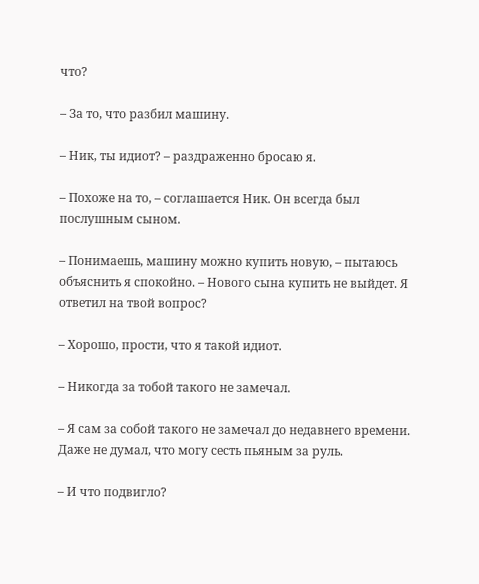что?

– За то, что разбил машину.

– Ник, ты идиот? – раздраженно бросаю я.

– Похоже на то, – соглашается Ник. Он всегда был послушным сыном.

– Понимаешь, машину можно купить новую, – пытаюсь объяснить я спокойно. – Нового сына купить не выйдет. Я ответил на твой вопрос?

– Хорошо, прости, что я такой идиот.

– Никогда за тобой такого не замечал.

– Я сам за собой такого не замечал до недавнего времени. Даже не думал, что могу сесть пьяным за руль.

– И что подвигло?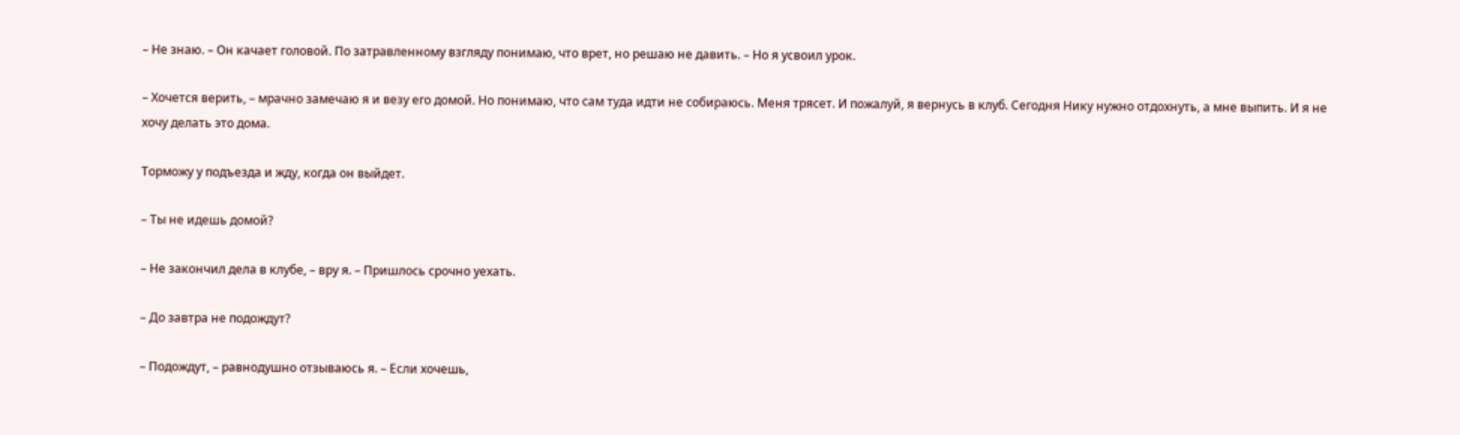– Не знаю. – Он качает головой. По затравленному взгляду понимаю, что врет, но решаю не давить. – Но я усвоил урок.

– Хочется верить, – мрачно замечаю я и везу его домой. Но понимаю, что сам туда идти не собираюсь. Меня трясет. И пожалуй, я вернусь в клуб. Сегодня Нику нужно отдохнуть, а мне выпить. И я не хочу делать это дома.

Торможу у подъезда и жду, когда он выйдет.

– Ты не идешь домой?

– Не закончил дела в клубе, – вру я. – Пришлось срочно уехать.

– До завтра не подождут?

– Подождут, – равнодушно отзываюсь я. – Если хочешь,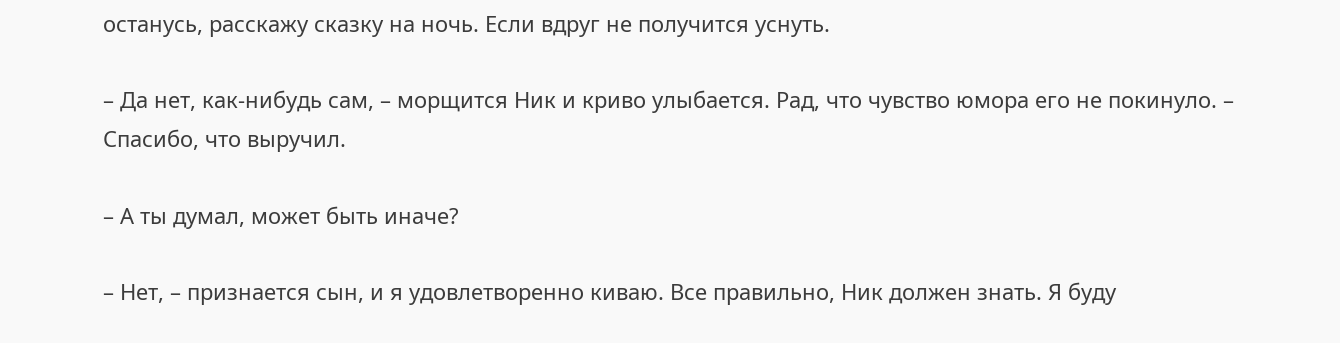останусь, расскажу сказку на ночь. Если вдруг не получится уснуть.

– Да нет, как-нибудь сам, – морщится Ник и криво улыбается. Рад, что чувство юмора его не покинуло. – Спасибо, что выручил.

– А ты думал, может быть иначе?

– Нет, – признается сын, и я удовлетворенно киваю. Все правильно, Ник должен знать. Я буду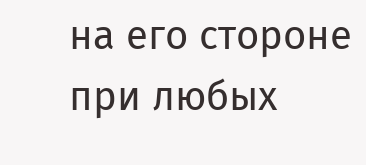на его стороне при любых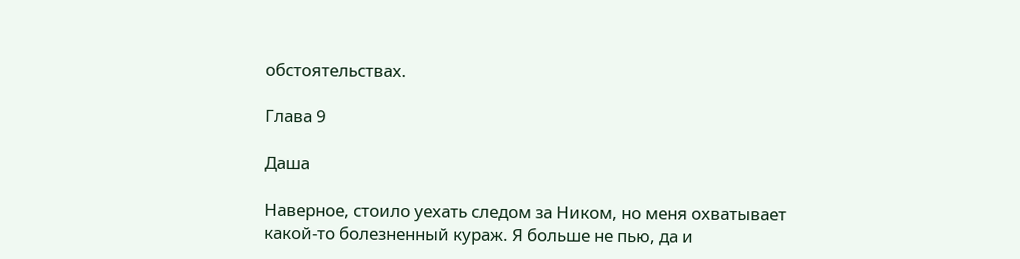обстоятельствах.

Глава 9

Даша

Наверное, стоило уехать следом за Ником, но меня охватывает какой-то болезненный кураж. Я больше не пью, да и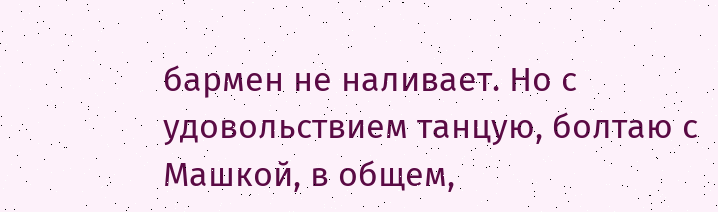бармен не наливает. Но с удовольствием танцую, болтаю с Машкой, в общем,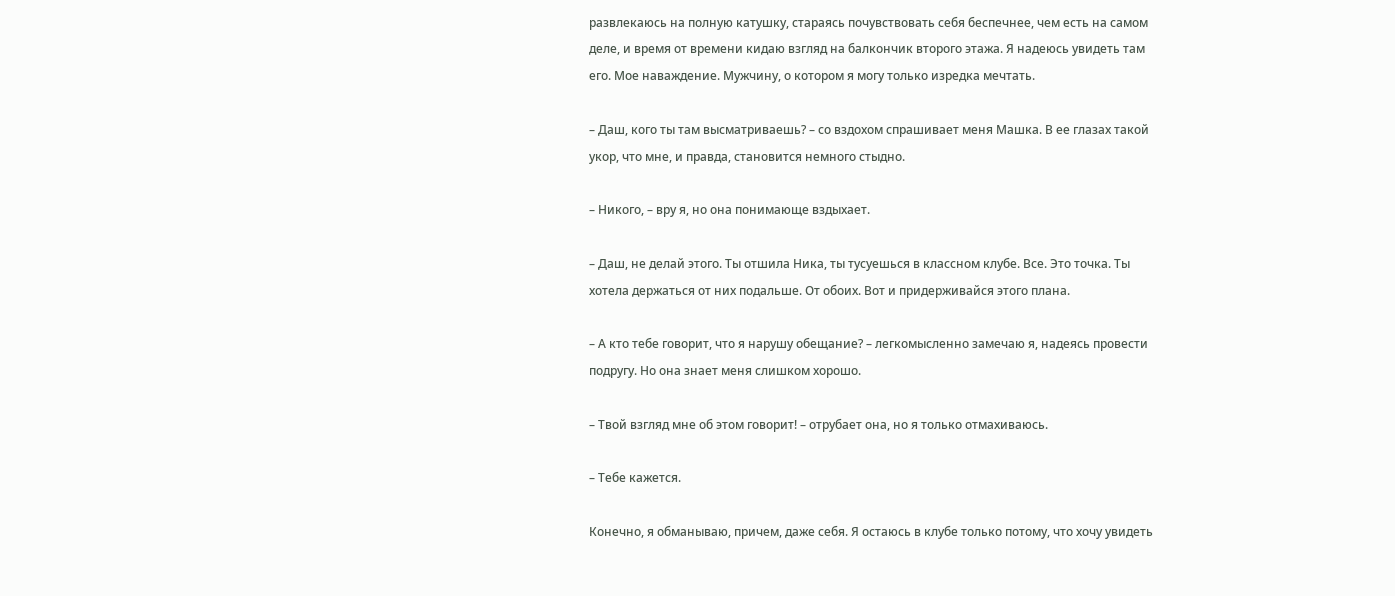развлекаюсь на полную катушку, стараясь почувствовать себя беспечнее, чем есть на самом деле, и время от времени кидаю взгляд на балкончик второго этажа. Я надеюсь увидеть там его. Мое наваждение. Мужчину, о котором я могу только изредка мечтать.

– Даш, кого ты там высматриваешь? – со вздохом спрашивает меня Машка. В ее глазах такой укор, что мне, и правда, становится немного стыдно.

– Никого, – вру я, но она понимающе вздыхает.

– Даш, не делай этого. Ты отшила Ника, ты тусуешься в классном клубе. Все. Это точка. Ты хотела держаться от них подальше. От обоих. Вот и придерживайся этого плана.

– А кто тебе говорит, что я нарушу обещание? – легкомысленно замечаю я, надеясь провести подругу. Но она знает меня слишком хорошо.

– Твой взгляд мне об этом говорит! – отрубает она, но я только отмахиваюсь.

– Тебе кажется.

Конечно, я обманываю, причем, даже себя. Я остаюсь в клубе только потому, что хочу увидеть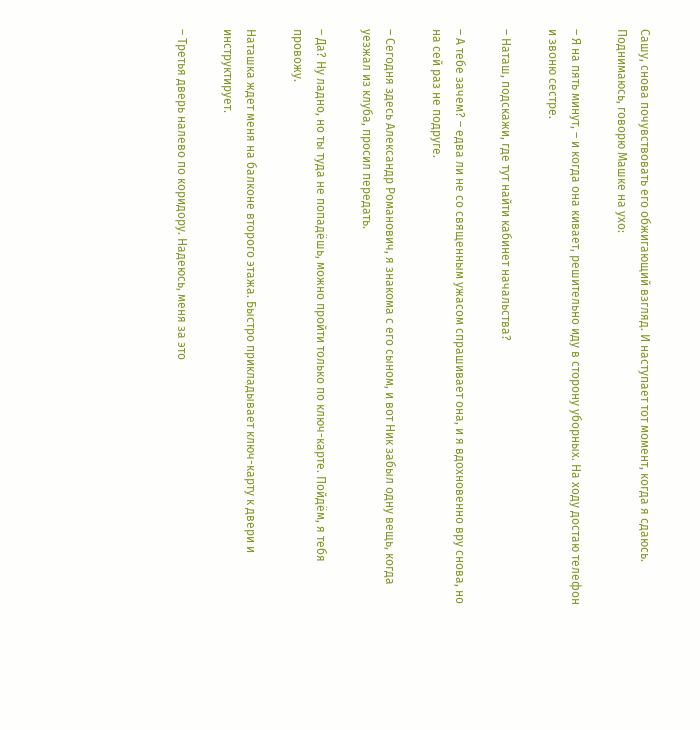Сашу, снова почувствовать его обжигающий взгляд. И наступает тот момент, когда я сдаюсь. Поднимаюсь, говорю Машке на ухо:

– Я на пять минут, – и когда она кивает, решительно иду в сторону уборных. На ходу достаю телефон и звоню сестре.

– Наташ, подскажи, где тут найти кабинет начальства?

– А тебе зачем? – едва ли не со священным ужасом спрашивает она, и я вдохновенно вру снова, но на сей раз не подруге.

– Сегодня здесь Александр Романович, я знакома с его сыном, и вот Ник забыл одну вещь, когда уезжал из клуба, просил передать.

– Да? Ну ладно, но ты туда не попадёшь, можно пройти только по ключ-карте. Пойдём, я тебя провожу.

Наташка ждет меня на балконе второго этажа. Быстро прикладывает ключ-карту к двери и инструктирует.

– Третья дверь налево по коридору. Надеюсь, меня за это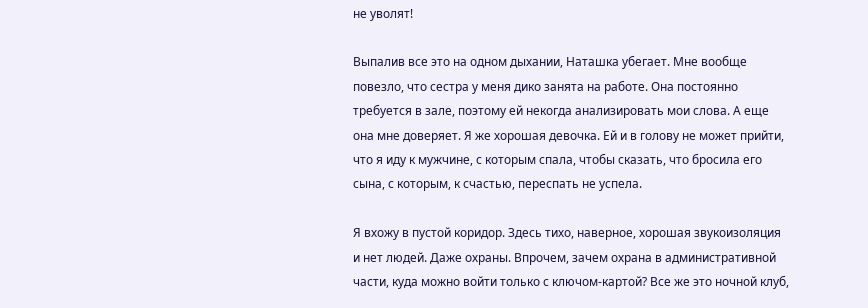не уволят!

Выпалив все это на одном дыхании, Наташка убегает. Мне вообще повезло, что сестра у меня дико занята на работе. Она постоянно требуется в зале, поэтому ей некогда анализировать мои слова. А еще она мне доверяет. Я же хорошая девочка. Ей и в голову не может прийти, что я иду к мужчине, с которым спала, чтобы сказать, что бросила его сына, с которым, к счастью, переспать не успела.

Я вхожу в пустой коридор. Здесь тихо, наверное, хорошая звукоизоляция и нет людей. Даже охраны. Впрочем, зачем охрана в административной части, куда можно войти только с ключом-картой? Все же это ночной клуб,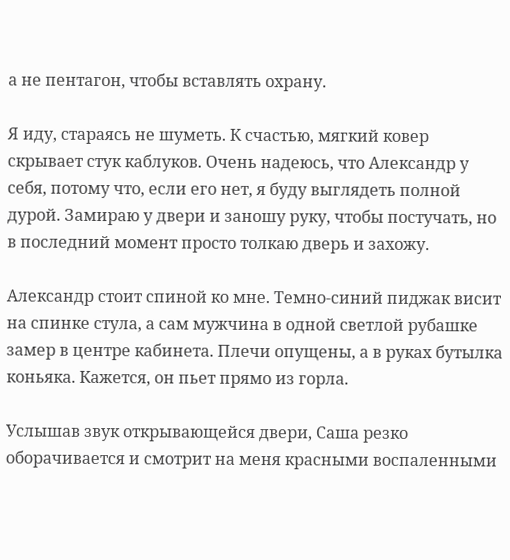а не пентагон, чтобы вставлять охрану.

Я иду, стараясь не шуметь. К счастью, мягкий ковер скрывает стук каблуков. Очень надеюсь, что Александр у себя, потому что, если его нет, я буду выглядеть полной дурой. Замираю у двери и заношу руку, чтобы постучать, но в последний момент просто толкаю дверь и захожу.

Александр стоит спиной ко мне. Темно-синий пиджак висит на спинке стула, а сам мужчина в одной светлой рубашке замер в центре кабинета. Плечи опущены, а в руках бутылка коньяка. Кажется, он пьет прямо из горла.

Услышав звук открывающейся двери, Саша резко оборачивается и смотрит на меня красными воспаленными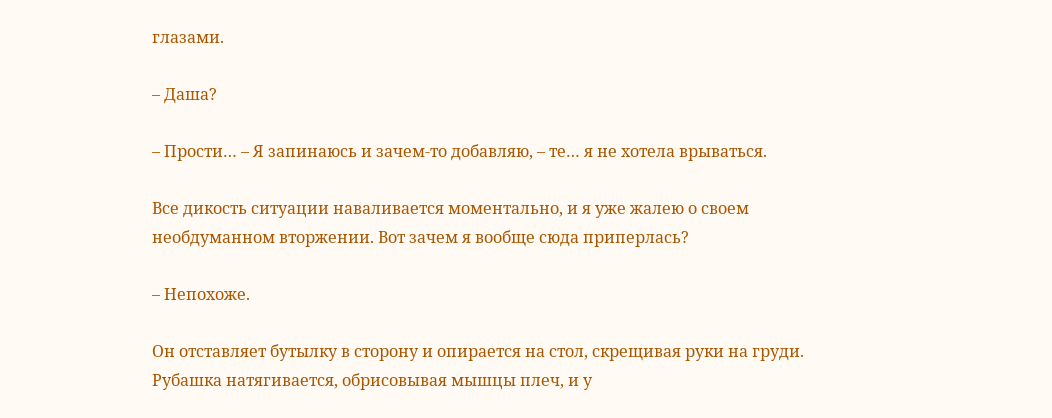глазами.

– Даша?

– Прости… – Я запинаюсь и зачем-то добавляю, – те… я не хотела врываться.

Все дикость ситуации наваливается моментально, и я уже жалею о своем необдуманном вторжении. Вот зачем я вообще сюда приперлась?

– Непохоже.

Он отставляет бутылку в сторону и опирается на стол, скрещивая руки на груди. Рубашка натягивается, обрисовывая мышцы плеч, и у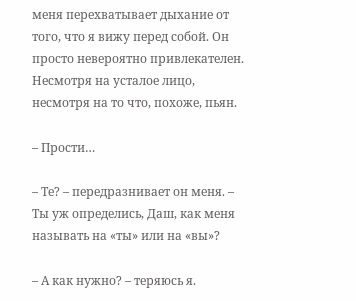меня перехватывает дыхание от того, что я вижу перед собой. Он просто невероятно привлекателен. Несмотря на усталое лицо, несмотря на то что, похоже, пьян.

– Прости…

– Те? – передразнивает он меня. – Ты уж определись, Даш, как меня называть на «ты» или на «вы»?

– А как нужно? – теряюсь я.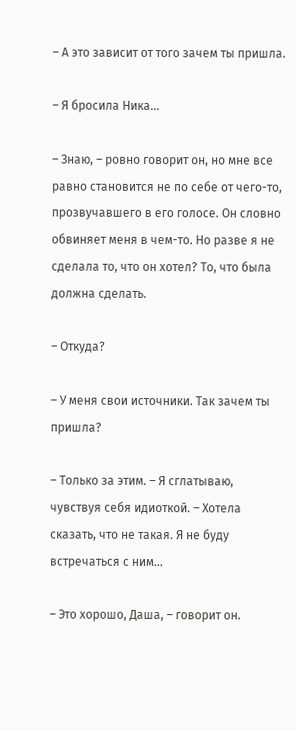– А это зависит от того зачем ты пришла.

– Я бросила Ника…

– Знаю, – ровно говорит он, но мне все равно становится не по себе от чего-то, прозвучавшего в его голосе. Он словно обвиняет меня в чем-то. Но разве я не сделала то, что он хотел? То, что была должна сделать.

– Откуда?

– У меня свои источники. Так зачем ты пришла?

– Только за этим. – Я сглатываю, чувствуя себя идиоткой. – Хотела сказать, что не такая. Я не буду встречаться с ним…

– Это хорошо, Даша, – говорит он.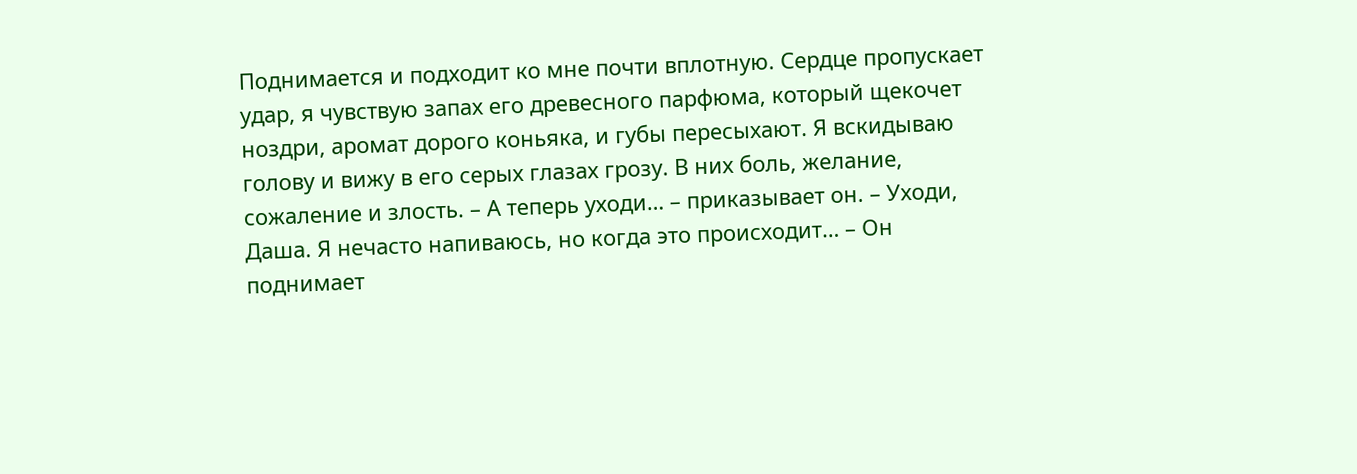Поднимается и подходит ко мне почти вплотную. Сердце пропускает удар, я чувствую запах его древесного парфюма, который щекочет ноздри, аромат дорого коньяка, и губы пересыхают. Я вскидываю голову и вижу в его серых глазах грозу. В них боль, желание, сожаление и злость. – А теперь уходи… – приказывает он. – Уходи, Даша. Я нечасто напиваюсь, но когда это происходит… – Он поднимает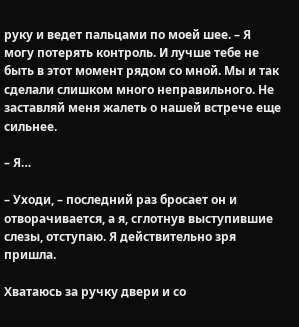руку и ведет пальцами по моей шее. – Я могу потерять контроль. И лучше тебе не быть в этот момент рядом со мной. Мы и так сделали слишком много неправильного. Не заставляй меня жалеть о нашей встрече еще сильнее.

– Я…

– Уходи, – последний раз бросает он и отворачивается, а я, сглотнув выступившие слезы, отступаю. Я действительно зря пришла.

Хватаюсь за ручку двери и со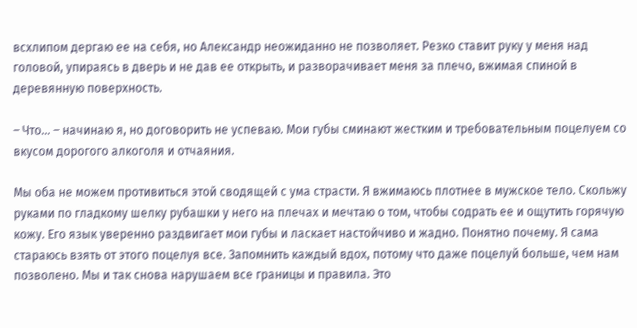всхлипом дергаю ее на себя, но Александр неожиданно не позволяет. Резко ставит руку у меня над головой, упираясь в дверь и не дав ее открыть, и разворачивает меня за плечо, вжимая спиной в деревянную поверхность.

– Что… – начинаю я, но договорить не успеваю. Мои губы сминают жестким и требовательным поцелуем со вкусом дорогого алкоголя и отчаяния.

Мы оба не можем противиться этой сводящей с ума страсти. Я вжимаюсь плотнее в мужское тело. Скольжу руками по гладкому шелку рубашки у него на плечах и мечтаю о том, чтобы содрать ее и ощутить горячую кожу. Его язык уверенно раздвигает мои губы и ласкает настойчиво и жадно. Понятно почему. Я сама стараюсь взять от этого поцелуя все. Запомнить каждый вдох, потому что даже поцелуй больше, чем нам позволено. Мы и так снова нарушаем все границы и правила. Это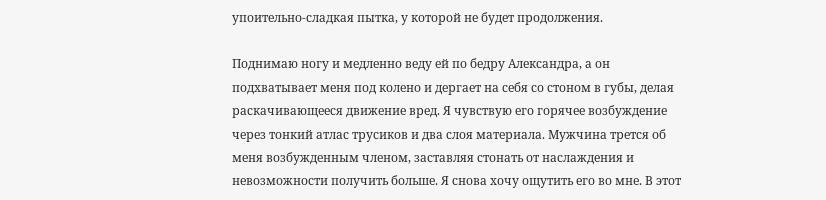упоительно-сладкая пытка, у которой не будет продолжения.

Поднимаю ногу и медленно веду ей по бедру Александра, а он подхватывает меня под колено и дергает на себя со стоном в губы, делая раскачивающееся движение вред. Я чувствую его горячее возбуждение через тонкий атлас трусиков и два слоя материала. Мужчина трется об меня возбужденным членом, заставляя стонать от наслаждения и невозможности получить больше. Я снова хочу ощутить его во мне. В этот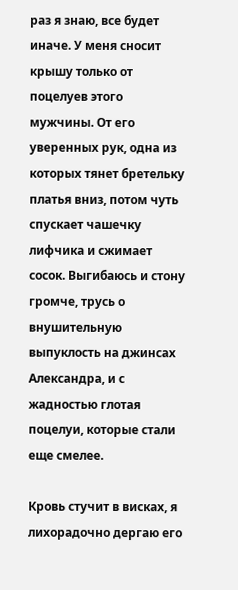раз я знаю, все будет иначе. У меня сносит крышу только от поцелуев этого мужчины. От его уверенных рук, одна из которых тянет бретельку платья вниз, потом чуть спускает чашечку лифчика и сжимает сосок. Выгибаюсь и стону громче, трусь о внушительную выпуклость на джинсах Александра, и с жадностью глотая поцелуи, которые стали еще смелее.

Кровь стучит в висках, я лихорадочно дергаю его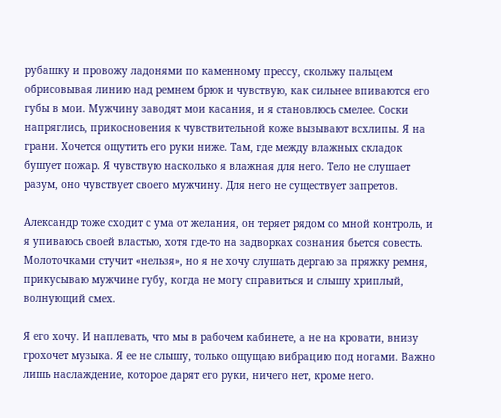рубашку и провожу ладонями по каменному прессу, скольжу пальцем обрисовывая линию над ремнем брюк и чувствую, как сильнее впиваются его губы в мои. Мужчину заводят мои касания, и я становлюсь смелее. Соски напряглись, прикосновения к чувствительной коже вызывают всхлипы. Я на грани. Хочется ощутить его руки ниже. Там, где между влажных складок бушует пожар. Я чувствую насколько я влажная для него. Тело не слушает разум, оно чувствует своего мужчину. Для него не существует запретов.

Александр тоже сходит с ума от желания, он теряет рядом со мной контроль, и я упиваюсь своей властью, хотя где-то на задворках сознания бьется совесть. Молоточками стучит «нельзя», но я не хочу слушать дергаю за пряжку ремня, прикусываю мужчине губу, когда не могу справиться и слышу хриплый, волнующий смех.

Я его хочу. И наплевать, что мы в рабочем кабинете, а не на кровати, внизу грохочет музыка. Я ее не слышу, только ощущаю вибрацию под ногами. Важно лишь наслаждение, которое дарят его руки, ничего нет, кроме него.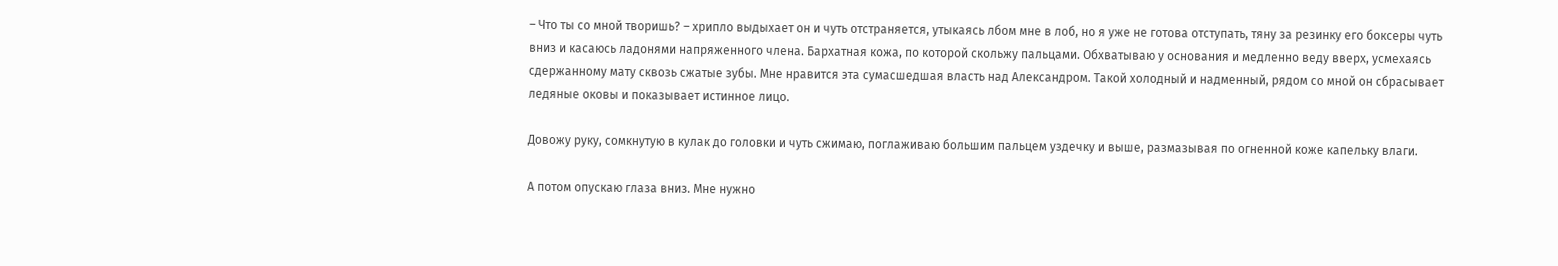– Что ты со мной творишь? – хрипло выдыхает он и чуть отстраняется, утыкаясь лбом мне в лоб, но я уже не готова отступать, тяну за резинку его боксеры чуть вниз и касаюсь ладонями напряженного члена. Бархатная кожа, по которой скольжу пальцами. Обхватываю у основания и медленно веду вверх, усмехаясь сдержанному мату сквозь сжатые зубы. Мне нравится эта сумасшедшая власть над Александром. Такой холодный и надменный, рядом со мной он сбрасывает ледяные оковы и показывает истинное лицо.

Довожу руку, сомкнутую в кулак до головки и чуть сжимаю, поглаживаю большим пальцем уздечку и выше, размазывая по огненной коже капельку влаги.

А потом опускаю глаза вниз. Мне нужно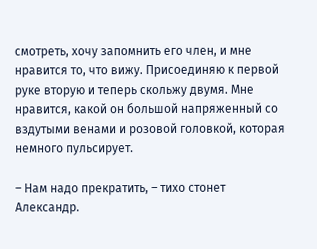смотреть, хочу запомнить его член, и мне нравится то, что вижу. Присоединяю к первой руке вторую и теперь скольжу двумя. Мне нравится, какой он большой напряженный со вздутыми венами и розовой головкой, которая немного пульсирует.

– Нам надо прекратить, – тихо стонет Александр.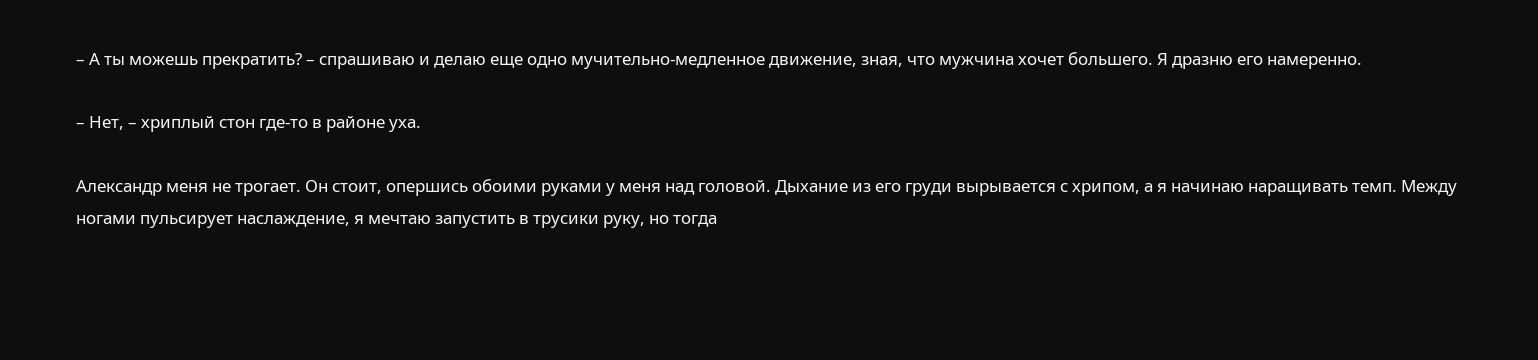– А ты можешь прекратить? – спрашиваю и делаю еще одно мучительно-медленное движение, зная, что мужчина хочет большего. Я дразню его намеренно.

– Нет, – хриплый стон где-то в районе уха.

Александр меня не трогает. Он стоит, опершись обоими руками у меня над головой. Дыхание из его груди вырывается с хрипом, а я начинаю наращивать темп. Между ногами пульсирует наслаждение, я мечтаю запустить в трусики руку, но тогда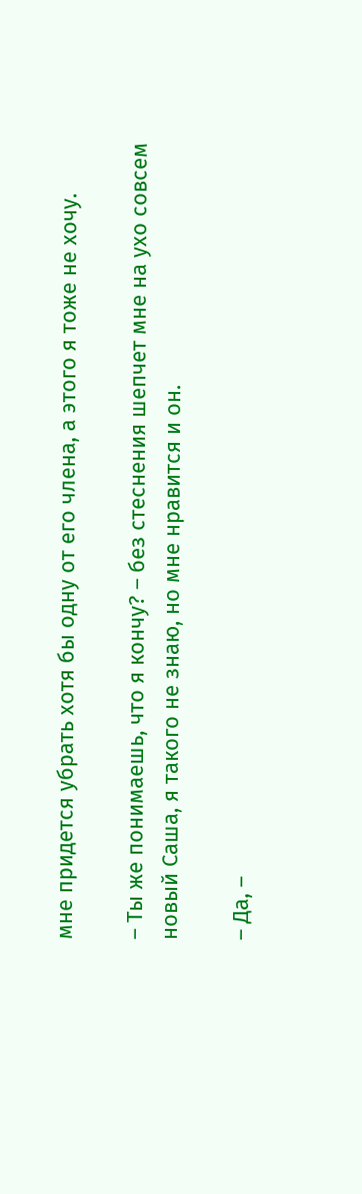мне придется убрать хотя бы одну от его члена, а этого я тоже не хочу.

– Ты же понимаешь, что я кончу? – без стеснения шепчет мне на ухо совсем новый Саша, я такого не знаю, но мне нравится и он.

– Да, –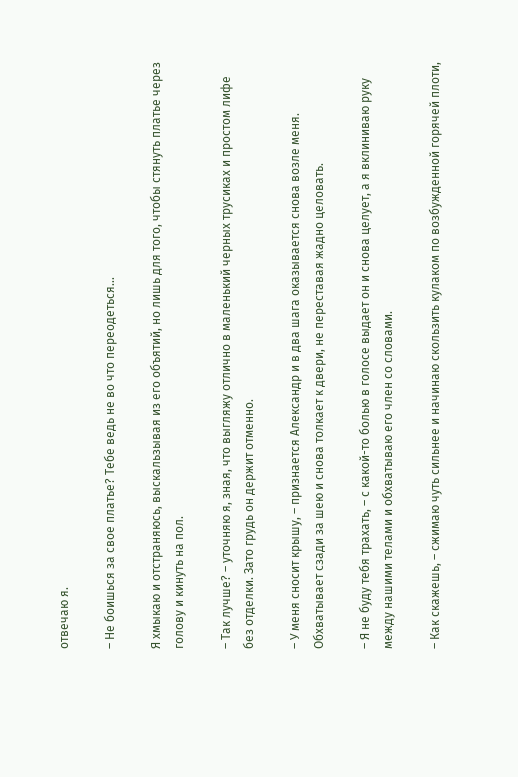отвечаю я.

– Не боишься за свое платье? Тебе ведь не во что переодеться…

Я хмыкаю и отстраняюсь, выскальзывая из его объятий, но лишь для того, чтобы стянуть платье через голову и кинуть на пол.

– Так лучше? – уточняю я, зная, что выгляжу отлично в маленький черных трусиках и простом лифе без отделки. Зато грудь он держит отменно.

– У меня сносит крышу, – признается Александр и в два шага оказывается снова возле меня. Обхватывает сзади за шею и снова толкает к двери, не переставая жадно целовать.

– Я не буду тебя трахать, – с какой-то болью в голосе выдает он и снова целует, а я вклиниваю руку между нашими телами и обхватываю его член со словами.

– Как скажешь, – сжимаю чуть сильнее и начинаю скользить кулаком по возбужденной горячей плоти,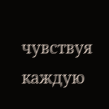чувствуя каждую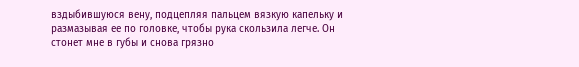вздыбившуюся вену, подцепляя пальцем вязкую капельку и размазывая ее по головке, чтобы рука скользила легче. Он стонет мне в губы и снова грязно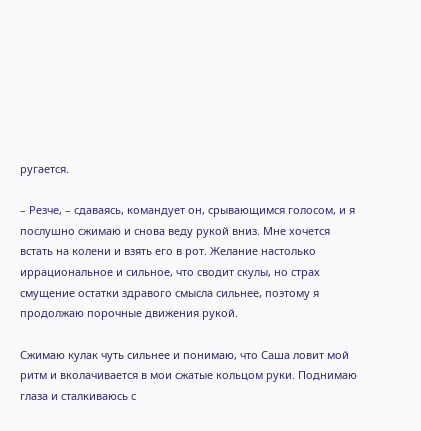ругается.

– Резче, – сдаваясь, командует он, срывающимся голосом, и я послушно сжимаю и снова веду рукой вниз. Мне хочется встать на колени и взять его в рот. Желание настолько иррациональное и сильное, что сводит скулы, но страх смущение остатки здравого смысла сильнее, поэтому я продолжаю порочные движения рукой.

Сжимаю кулак чуть сильнее и понимаю, что Саша ловит мой ритм и вколачивается в мои сжатые кольцом руки. Поднимаю глаза и сталкиваюсь с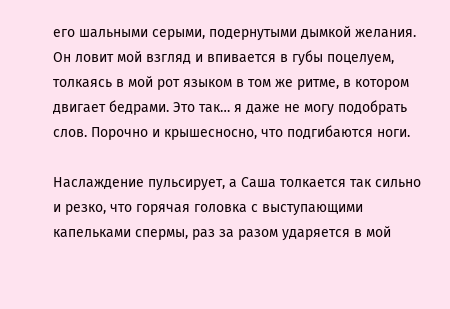его шальными серыми, подернутыми дымкой желания. Он ловит мой взгляд и впивается в губы поцелуем, толкаясь в мой рот языком в том же ритме, в котором двигает бедрами. Это так… я даже не могу подобрать слов. Порочно и крышесносно, что подгибаются ноги.

Наслаждение пульсирует, а Саша толкается так сильно и резко, что горячая головка с выступающими капельками спермы, раз за разом ударяется в мой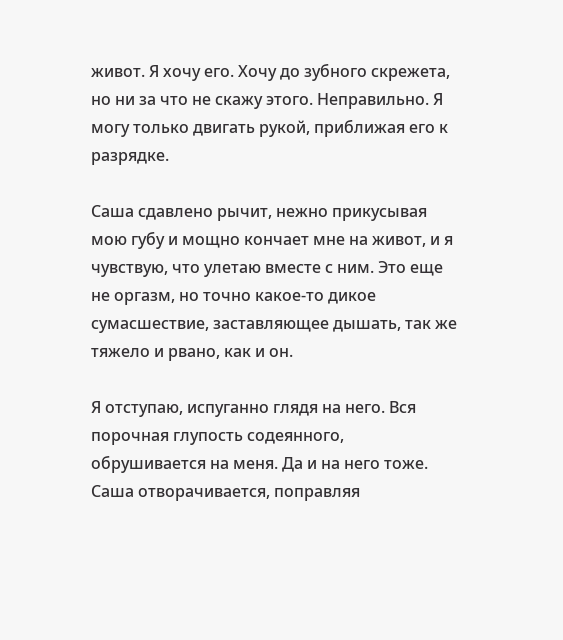живот. Я хочу его. Хочу до зубного скрежета, но ни за что не скажу этого. Неправильно. Я могу только двигать рукой, приближая его к разрядке.

Саша сдавлено рычит, нежно прикусывая мою губу и мощно кончает мне на живот, и я чувствую, что улетаю вместе с ним. Это еще не оргазм, но точно какое-то дикое сумасшествие, заставляющее дышать, так же тяжело и рвано, как и он.

Я отступаю, испуганно глядя на него. Вся порочная глупость содеянного, обрушивается на меня. Да и на него тоже. Саша отворачивается, поправляя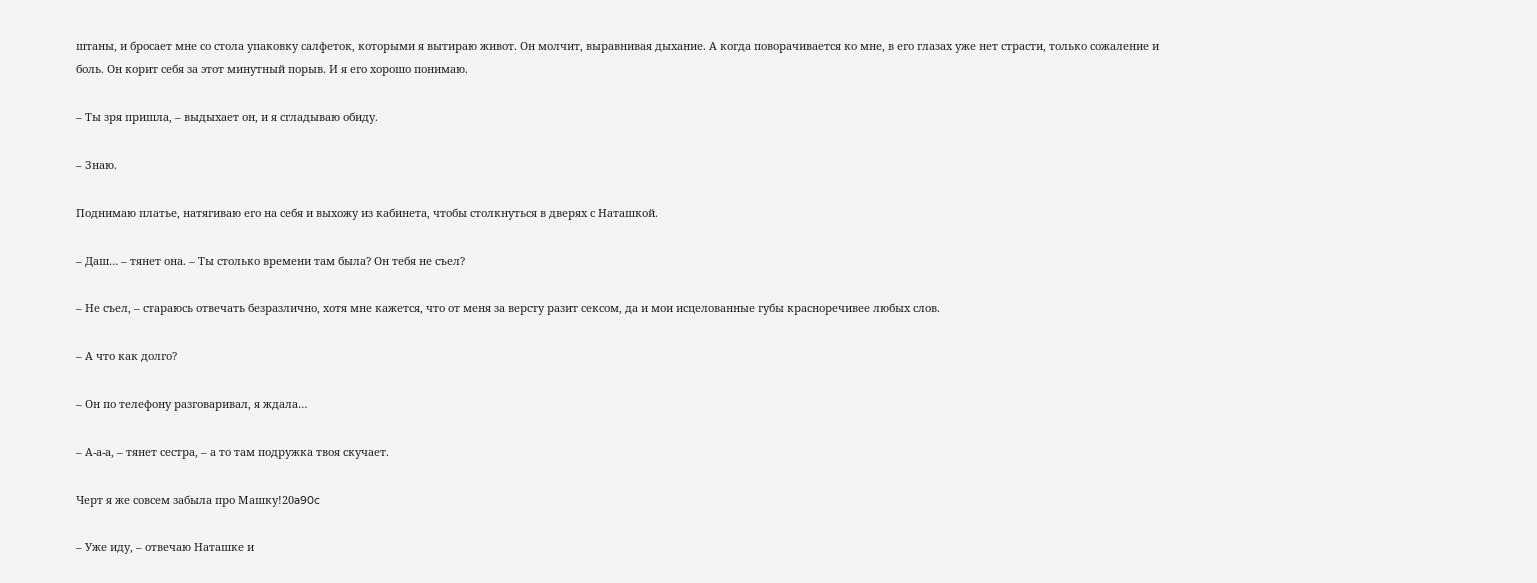штаны, и бросает мне со стола упаковку салфеток, которыми я вытираю живот. Он молчит, выравнивая дыхание. А когда поворачивается ко мне, в его глазах уже нет страсти, только сожаление и боль. Он корит себя за этот минутный порыв. И я его хорошо понимаю.

– Ты зря пришла, – выдыхает он, и я сгладываю обиду.

– Знаю.

Поднимаю платье, натягиваю его на себя и выхожу из кабинета, чтобы столкнуться в дверях с Наташкой.

– Даш… – тянет она. – Ты столько времени там была? Он тебя не съел?

– Не съел, – стараюсь отвечать безразлично, хотя мне кажется, что от меня за версту разит сексом, да и мои исцелованные губы красноречивее любых слов.

– А что как долго?

– Он по телефону разговаривал, я ждала…

– А-а-а, – тянет сестра, – а то там подружка твоя скучает.

Черт я же совсем забыла про Машку!20a90c

– Уже иду, – отвечаю Наташке и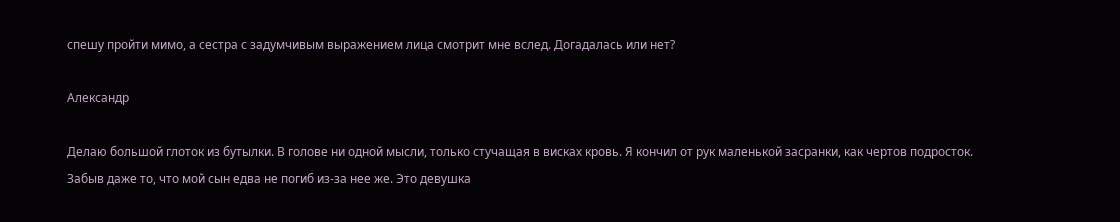спешу пройти мимо, а сестра с задумчивым выражением лица смотрит мне вслед. Догадалась или нет?

Александр

Делаю большой глоток из бутылки. В голове ни одной мысли, только стучащая в висках кровь. Я кончил от рук маленькой засранки, как чертов подросток. Забыв даже то, что мой сын едва не погиб из-за нее же. Это девушка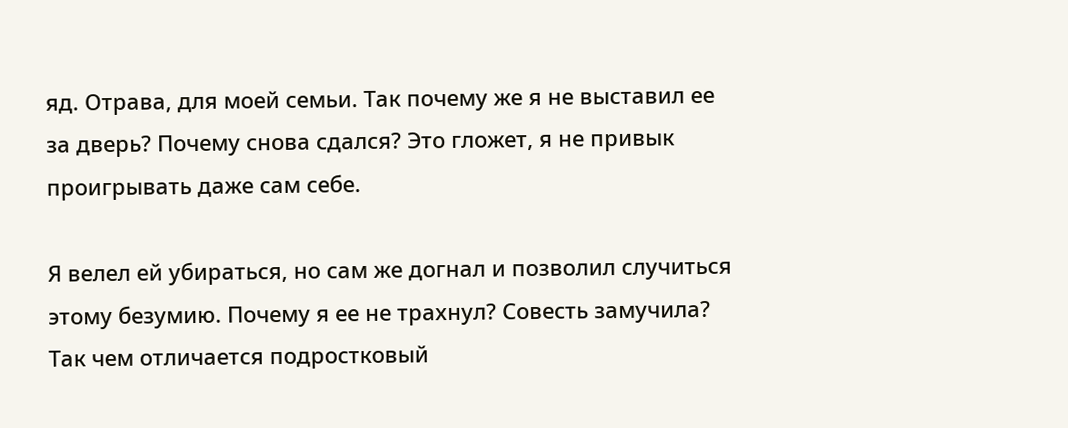яд. Отрава, для моей семьи. Так почему же я не выставил ее за дверь? Почему снова сдался? Это гложет, я не привык проигрывать даже сам себе.

Я велел ей убираться, но сам же догнал и позволил случиться этому безумию. Почему я ее не трахнул? Совесть замучила? Так чем отличается подростковый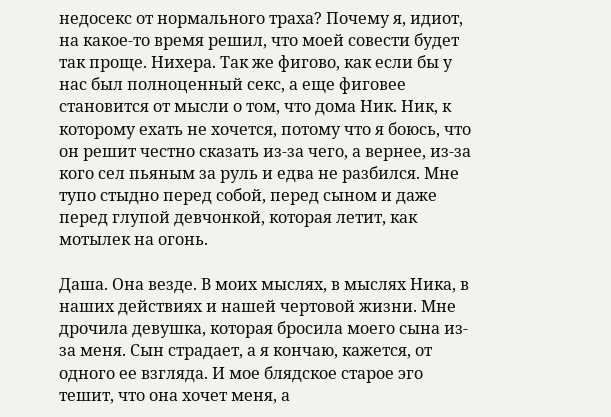недосекс от нормального траха? Почему я, идиот, на какое-то время решил, что моей совести будет так проще. Нихера. Так же фигово, как если бы у нас был полноценный секс, а еще фиговее становится от мысли о том, что дома Ник. Ник, к которому ехать не хочется, потому что я боюсь, что он решит честно сказать из-за чего, а вернее, из-за кого сел пьяным за руль и едва не разбился. Мне тупо стыдно перед собой, перед сыном и даже перед глупой девчонкой, которая летит, как мотылек на огонь.

Даша. Она везде. В моих мыслях, в мыслях Ника, в наших действиях и нашей чертовой жизни. Мне дрочила девушка, которая бросила моего сына из-за меня. Сын страдает, а я кончаю, кажется, от одного ее взгляда. И мое блядское старое эго тешит, что она хочет меня, а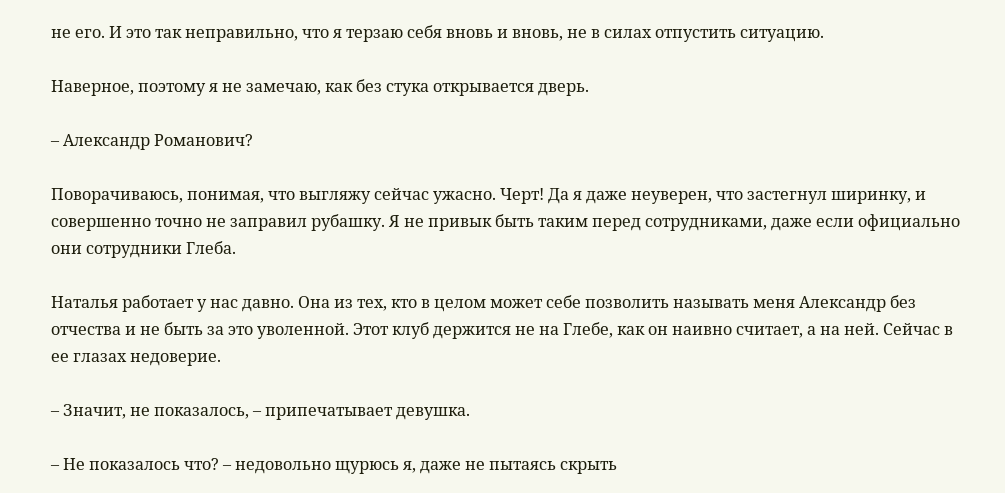не его. И это так неправильно, что я терзаю себя вновь и вновь, не в силах отпустить ситуацию.

Наверное, поэтому я не замечаю, как без стука открывается дверь.

– Александр Романович?

Поворачиваюсь, понимая, что выгляжу сейчас ужасно. Черт! Да я даже неуверен, что застегнул ширинку, и совершенно точно не заправил рубашку. Я не привык быть таким перед сотрудниками, даже если официально они сотрудники Глеба.

Наталья работает у нас давно. Она из тех, кто в целом может себе позволить называть меня Александр без отчества и не быть за это уволенной. Этот клуб держится не на Глебе, как он наивно считает, а на ней. Сейчас в ее глазах недоверие.

– Значит, не показалось, – припечатывает девушка.

– Не показалось что? – недовольно щурюсь я, даже не пытаясь скрыть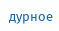дурное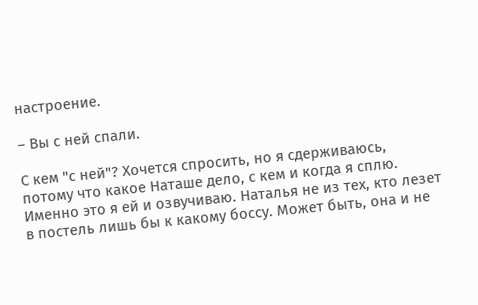настроение.

– Вы с ней спали.

С кем "с ней"? Хочется спросить, но я сдерживаюсь, потому что какое Наташе дело, с кем и когда я сплю. Именно это я ей и озвучиваю. Наталья не из тех, кто лезет в постель лишь бы к какому боссу. Может быть, она и не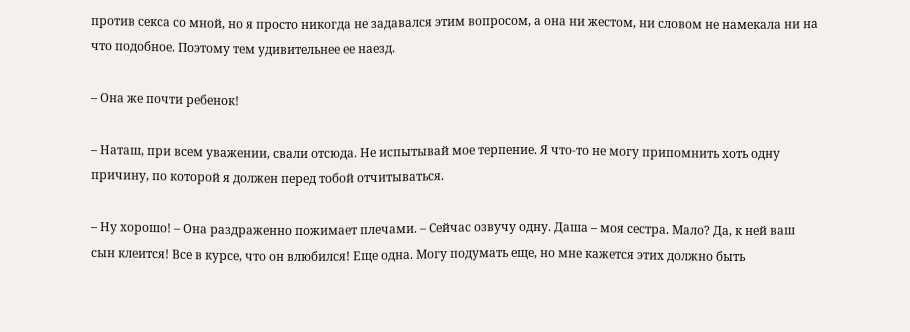против секса со мной, но я просто никогда не задавался этим вопросом, а она ни жестом, ни словом не намекала ни на что подобное. Поэтому тем удивительнее ее наезд.

– Она же почти ребенок!

– Наташ, при всем уважении, свали отсюда. Не испытывай мое терпение. Я что-то не могу припомнить хоть одну причину, по которой я должен перед тобой отчитываться.

– Ну хорошо! – Она раздраженно пожимает плечами. – Сейчас озвучу одну. Даша – моя сестра. Мало? Да, к ней ваш сын клеится! Все в курсе, что он влюбился! Еще одна. Могу подумать еще, но мне кажется этих должно быть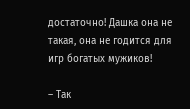достаточно! Дашка она не такая, она не годится для игр богатых мужиков!

– Так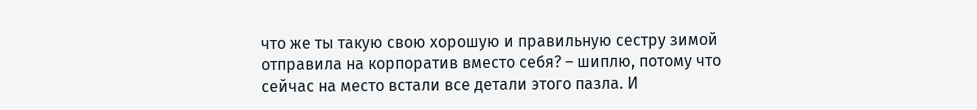что же ты такую свою хорошую и правильную сестру зимой отправила на корпоратив вместо себя? – шиплю, потому что сейчас на место встали все детали этого пазла. И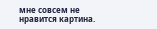мне совсем не нравится картина.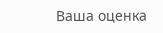Ваша оценка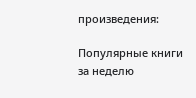произведения:

Популярные книги за неделю